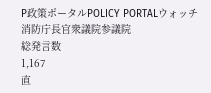P政策ポータルPOLICY PORTALウォッチ
消防庁長官衆議院参議院
総発言数
1,167
直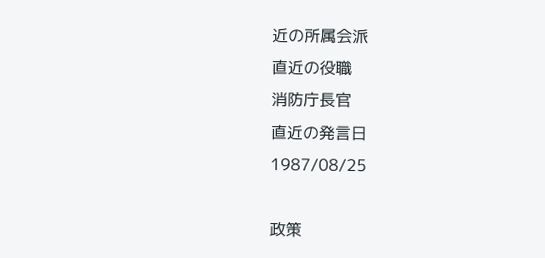近の所属会派
直近の役職
消防庁長官
直近の発言日
1987/08/25

政策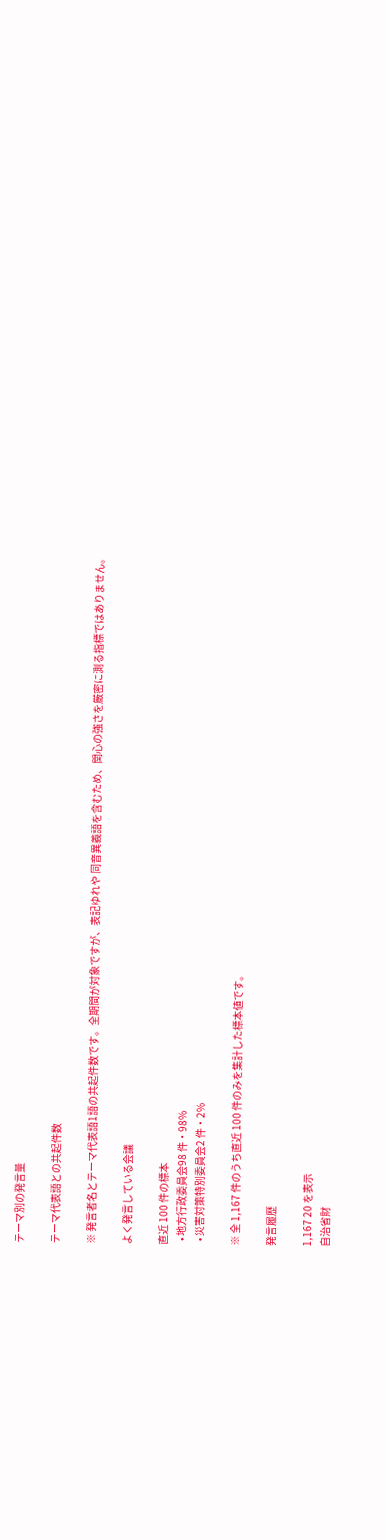テーマ別の発言量

テーマ代表語との共起件数

※ 発言者名とテーマ代表語1語の共起件数です。全期間が対象ですが、表記ゆれや 同音異義語を含むため、関心の強さを厳密に測る指標ではありません。

よく発言している会議

直近 100 件の標本
  • 地方行政委員会98 件・98%
  • 災害対策特別委員会2 件・2%

※ 全 1,167 件のうち直近 100 件のみを集計した標本値です。

発言履歴

1,167 20 を表示
自治省財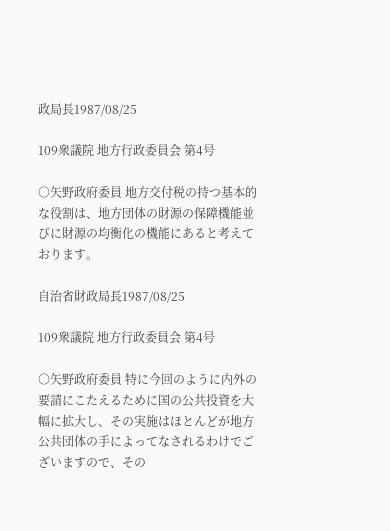政局長1987/08/25

109衆議院 地方行政委員会 第4号

○矢野政府委員 地方交付税の持つ基本的な役割は、地方団体の財源の保障機能並びに財源の均衡化の機能にあると考えております。

自治省財政局長1987/08/25

109衆議院 地方行政委員会 第4号

○矢野政府委員 特に今回のように内外の要請にこたえるために国の公共投資を大幅に拡大し、その実施はほとんどが地方公共団体の手によってなされるわけでございますので、その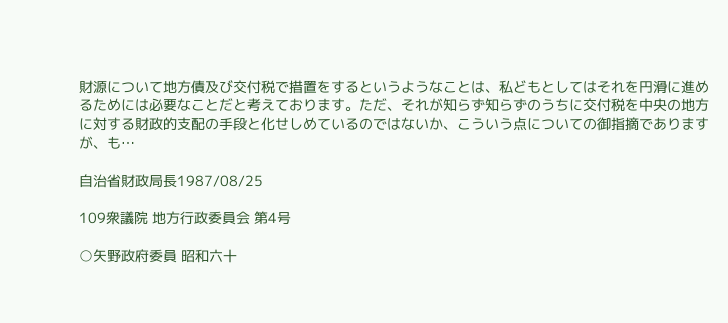財源について地方債及び交付税で措置をするというようなことは、私どもとしてはそれを円滑に進めるためには必要なことだと考えております。ただ、それが知らず知らずのうちに交付税を中央の地方に対する財政的支配の手段と化せしめているのではないか、こういう点についての御指摘でありますが、も…

自治省財政局長1987/08/25

109衆議院 地方行政委員会 第4号

○矢野政府委員 昭和六十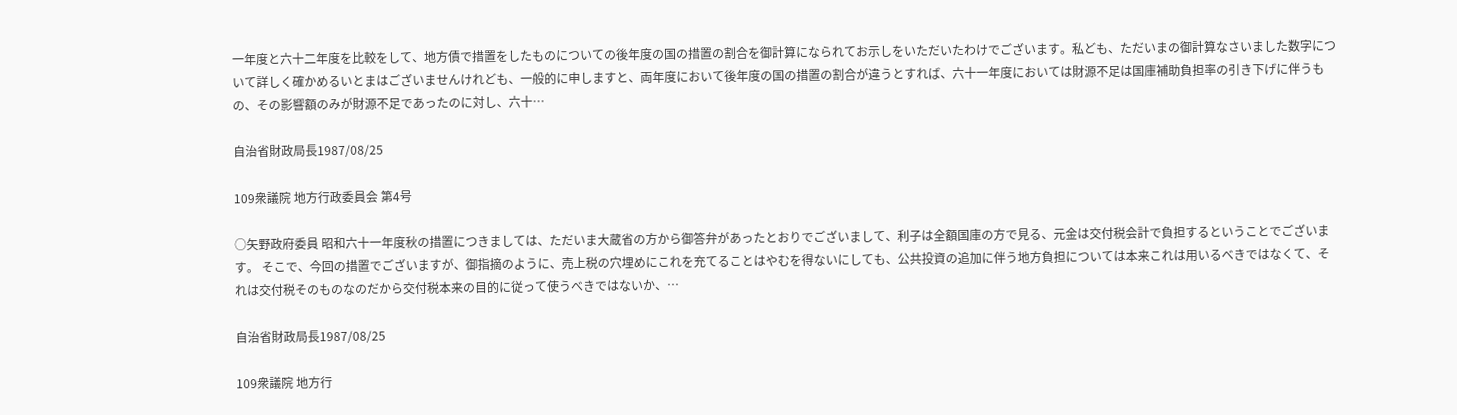一年度と六十二年度を比較をして、地方債で措置をしたものについての後年度の国の措置の割合を御計算になられてお示しをいただいたわけでございます。私ども、ただいまの御計算なさいました数字について詳しく確かめるいとまはございませんけれども、一般的に申しますと、両年度において後年度の国の措置の割合が違うとすれば、六十一年度においては財源不足は国庫補助負担率の引き下げに伴うもの、その影響額のみが財源不足であったのに対し、六十…

自治省財政局長1987/08/25

109衆議院 地方行政委員会 第4号

○矢野政府委員 昭和六十一年度秋の措置につきましては、ただいま大蔵省の方から御答弁があったとおりでございまして、利子は全額国庫の方で見る、元金は交付税会計で負担するということでございます。 そこで、今回の措置でございますが、御指摘のように、売上税の穴埋めにこれを充てることはやむを得ないにしても、公共投資の追加に伴う地方負担については本来これは用いるべきではなくて、それは交付税そのものなのだから交付税本来の目的に従って使うべきではないか、…

自治省財政局長1987/08/25

109衆議院 地方行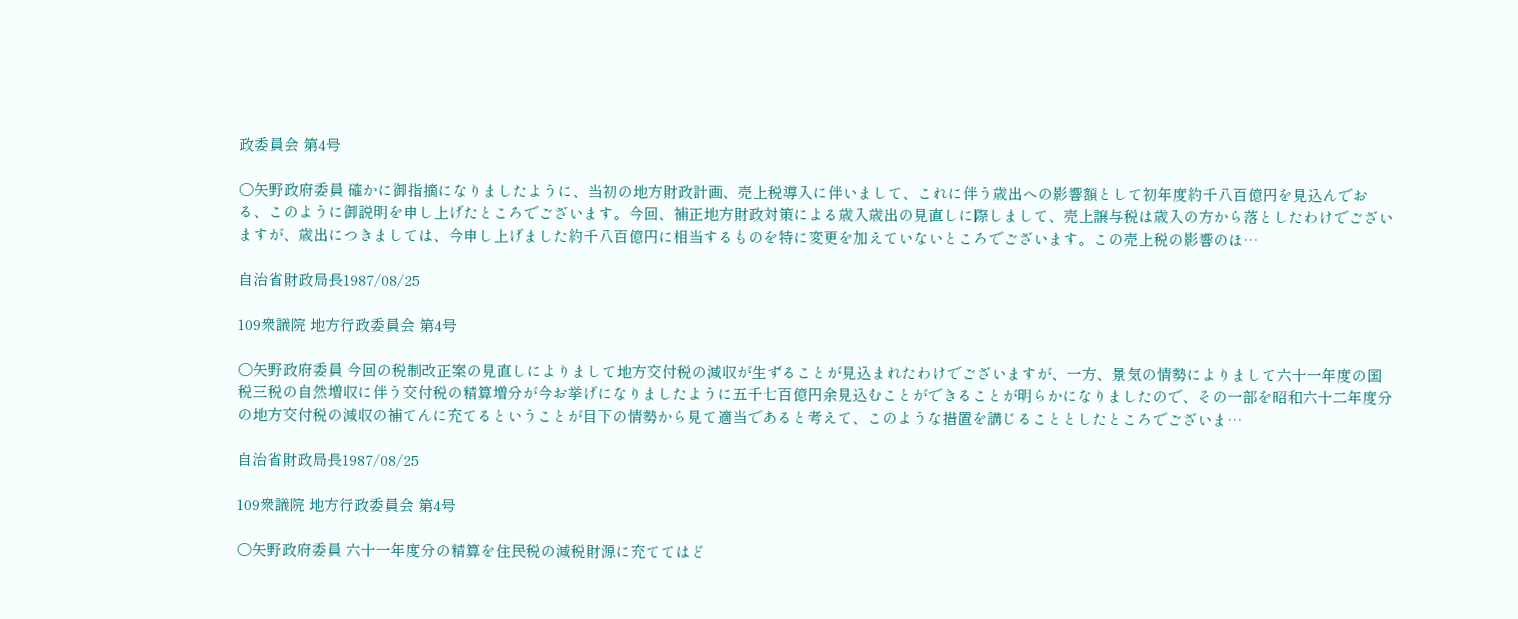政委員会 第4号

○矢野政府委員 確かに御指摘になりましたように、当初の地方財政計画、売上税導入に伴いまして、これに伴う歳出への影響額として初年度約千八百億円を見込んでおる、このように御説明を申し上げたところでございます。今回、補正地方財政対策による歳入歳出の見直しに際しまして、売上譲与税は歳入の方から落としたわけでございますが、歳出につきましては、今申し上げました約千八百億円に相当するものを特に変更を加えていないところでございます。この売上税の影響のほ…

自治省財政局長1987/08/25

109衆議院 地方行政委員会 第4号

○矢野政府委員 今回の税制改正案の見直しによりまして地方交付税の減収が生ずることが見込まれたわけでございますが、一方、景気の情勢によりまして六十一年度の国税三税の自然増収に伴う交付税の精算増分が今お挙げになりましたように五千七百億円余見込むことができることが明らかになりましたので、その一部を昭和六十二年度分の地方交付税の減収の補てんに充てるということが目下の情勢から見て適当であると考えて、このような措置を講じることとしたところでございま…

自治省財政局長1987/08/25

109衆議院 地方行政委員会 第4号

○矢野政府委員 六十一年度分の精算を住民税の減税財源に充ててはど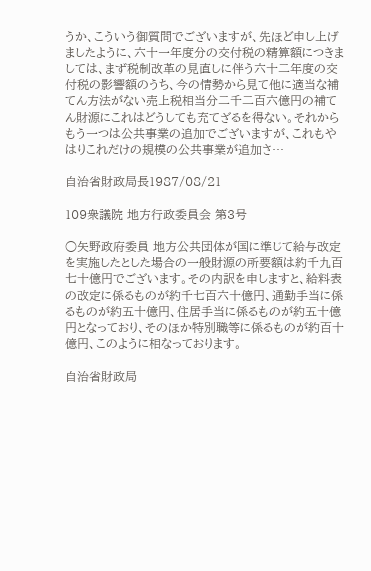うか、こういう御質問でございますが、先ほど申し上げましたように、六十一年度分の交付税の精算額につきましては、まず税制改革の見直しに伴う六十二年度の交付税の影響額のうち、今の情勢から見て他に適当な補てん方法がない売上税相当分二千二百六億円の補てん財源にこれはどうしても充てざるを得ない。それからもう一つは公共事業の追加でございますが、これもやはりこれだけの規模の公共事業が追加さ…

自治省財政局長1987/08/21

109衆議院 地方行政委員会 第3号

○矢野政府委員 地方公共団体が国に準じて給与改定を実施したとした場合の一般財源の所要額は約千九百七十億円でございます。その内訳を申しますと、給料表の改定に係るものが約千七百六十億円、通勤手当に係るものが約五十億円、住居手当に係るものが約五十億円となっており、そのほか特別職等に係るものが約百十億円、このように相なっております。

自治省財政局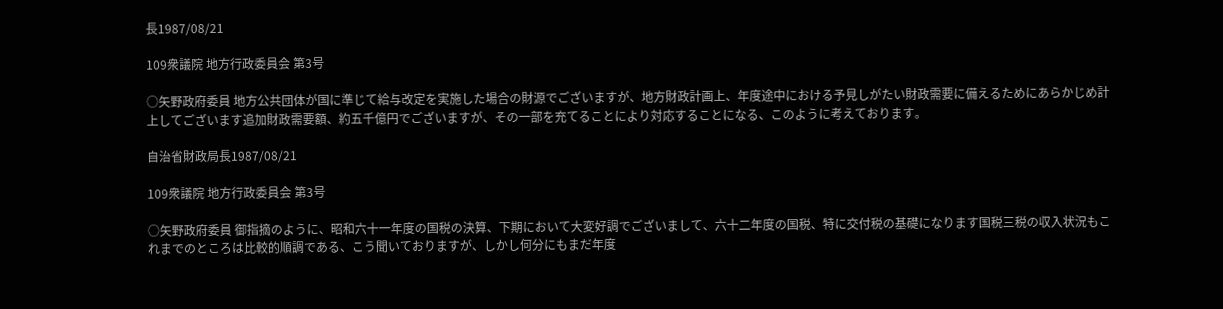長1987/08/21

109衆議院 地方行政委員会 第3号

○矢野政府委員 地方公共団体が国に準じて給与改定を実施した場合の財源でございますが、地方財政計画上、年度途中における予見しがたい財政需要に備えるためにあらかじめ計上してございます追加財政需要額、約五千億円でございますが、その一部を充てることにより対応することになる、このように考えております。

自治省財政局長1987/08/21

109衆議院 地方行政委員会 第3号

○矢野政府委員 御指摘のように、昭和六十一年度の国税の決算、下期において大変好調でございまして、六十二年度の国税、特に交付税の基礎になります国税三税の収入状況もこれまでのところは比較的順調である、こう聞いておりますが、しかし何分にもまだ年度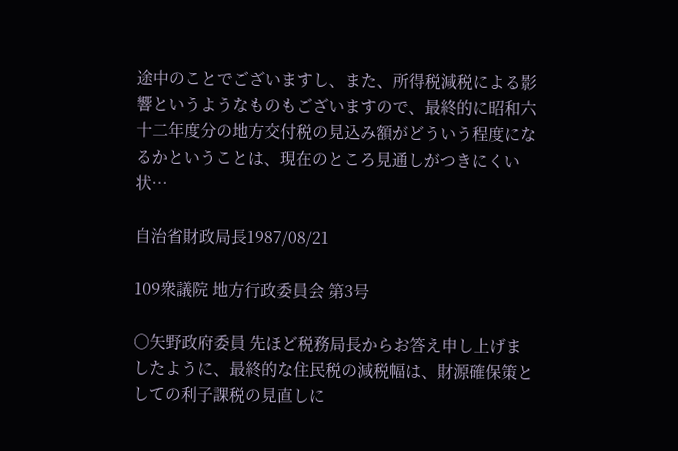途中のことでございますし、また、所得税減税による影響というようなものもございますので、最終的に昭和六十二年度分の地方交付税の見込み額がどういう程度になるかということは、現在のところ見通しがつきにくい状…

自治省財政局長1987/08/21

109衆議院 地方行政委員会 第3号

○矢野政府委員 先ほど税務局長からお答え申し上げましたように、最終的な住民税の減税幅は、財源確保策としての利子課税の見直しに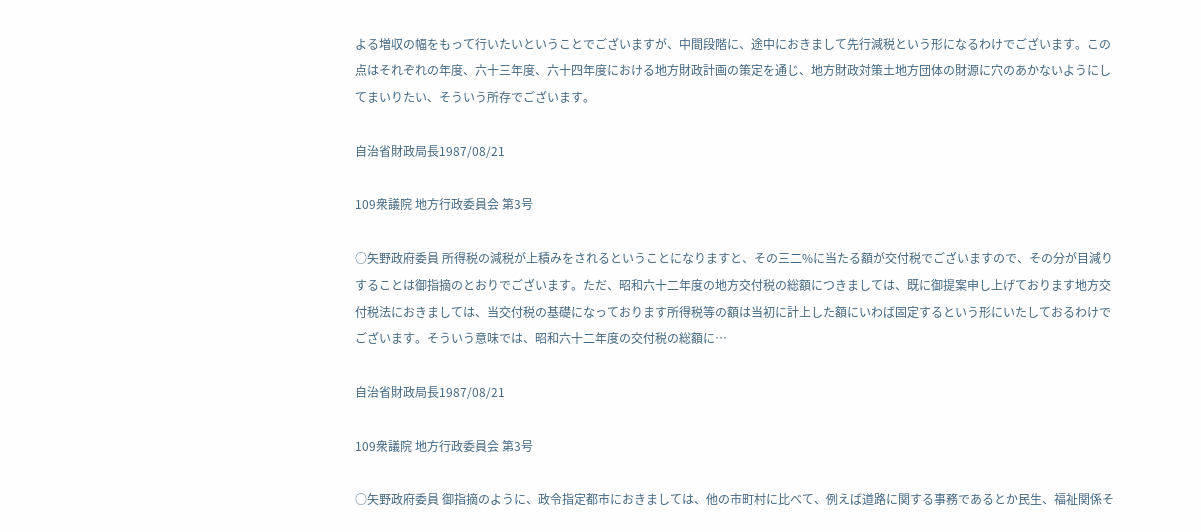よる増収の幅をもって行いたいということでございますが、中間段階に、途中におきまして先行減税という形になるわけでございます。この点はそれぞれの年度、六十三年度、六十四年度における地方財政計画の策定を通じ、地方財政対策土地方団体の財源に穴のあかないようにしてまいりたい、そういう所存でございます。

自治省財政局長1987/08/21

109衆議院 地方行政委員会 第3号

○矢野政府委員 所得税の減税が上積みをされるということになりますと、その三二%に当たる額が交付税でございますので、その分が目減りすることは御指摘のとおりでございます。ただ、昭和六十二年度の地方交付税の総額につきましては、既に御提案申し上げております地方交付税法におきましては、当交付税の基礎になっております所得税等の額は当初に計上した額にいわば固定するという形にいたしておるわけでございます。そういう意味では、昭和六十二年度の交付税の総額に…

自治省財政局長1987/08/21

109衆議院 地方行政委員会 第3号

○矢野政府委員 御指摘のように、政令指定都市におきましては、他の市町村に比べて、例えば道路に関する事務であるとか民生、福祉関係そ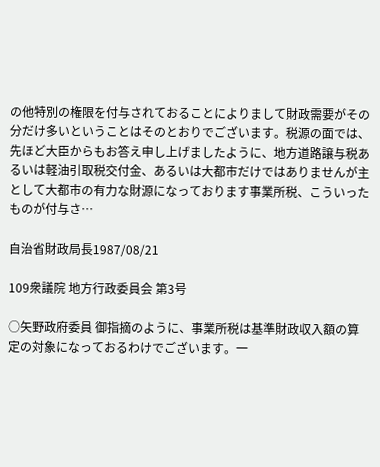の他特別の権限を付与されておることによりまして財政需要がその分だけ多いということはそのとおりでございます。税源の面では、先ほど大臣からもお答え申し上げましたように、地方道路譲与税あるいは軽油引取税交付金、あるいは大都市だけではありませんが主として大都市の有力な財源になっております事業所税、こういったものが付与さ…

自治省財政局長1987/08/21

109衆議院 地方行政委員会 第3号

○矢野政府委員 御指摘のように、事業所税は基準財政収入額の算定の対象になっておるわけでございます。一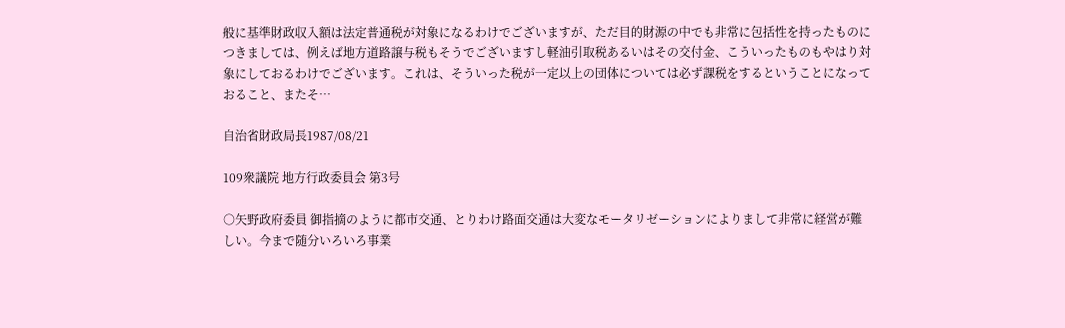般に基準財政収入額は法定普通税が対象になるわけでございますが、ただ目的財源の中でも非常に包括性を持ったものにつきましては、例えば地方道路譲与税もそうでございますし軽油引取税あるいはその交付金、こういったものもやはり対象にしておるわけでございます。これは、そういった税が一定以上の団体については必ず課税をするということになっておること、またそ…

自治省財政局長1987/08/21

109衆議院 地方行政委員会 第3号

○矢野政府委員 御指摘のように都市交通、とりわけ路面交通は大変なモータリゼーションによりまして非常に経営が難しい。今まで随分いろいろ事業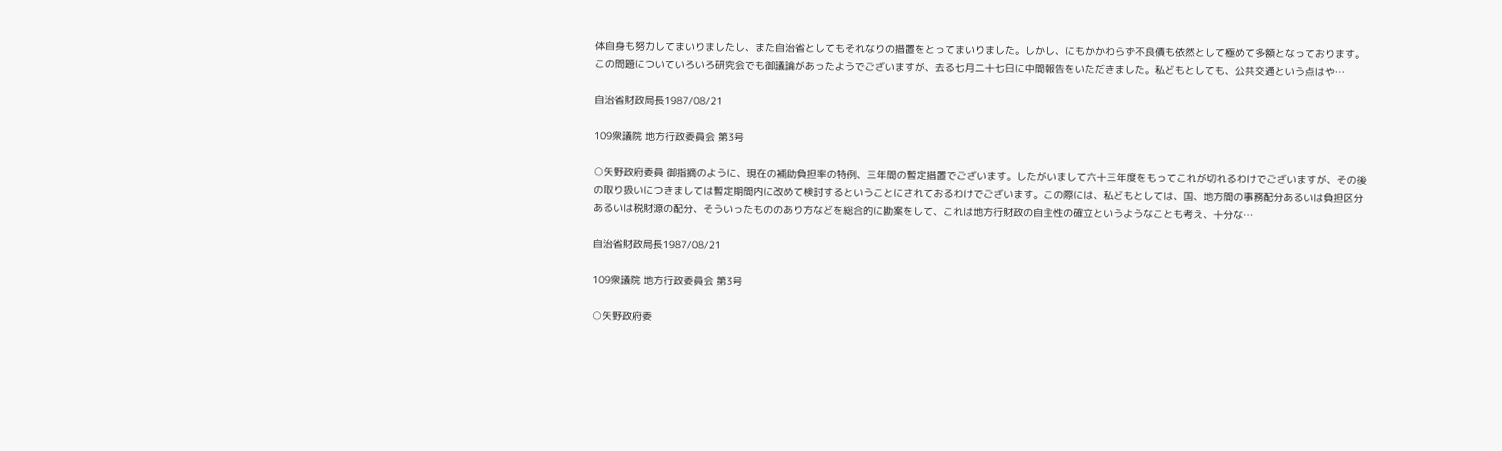体自身も努力してまいりましたし、また自治省としてもそれなりの措置をとってまいりました。しかし、にもかかわらず不良債も依然として極めて多額となっております。 この問題についていろいろ研究会でも御議論があったようでございますが、去る七月二十七日に中間報告をいただきました。私どもとしても、公共交通という点はや…

自治省財政局長1987/08/21

109衆議院 地方行政委員会 第3号

○矢野政府委員 御指摘のように、現在の補助負担率の特例、三年間の暫定措置でございます。したがいまして六十三年度をもってこれが切れるわけでございますが、その後の取り扱いにつきましては暫定期間内に改めて検討するということにされておるわけでございます。この際には、私どもとしては、国、地方間の事務配分あるいは負担区分あるいは税財源の配分、そういったもののあり方などを総合的に勘案をして、これは地方行財政の自主性の確立というようなことも考え、十分な…

自治省財政局長1987/08/21

109衆議院 地方行政委員会 第3号

○矢野政府委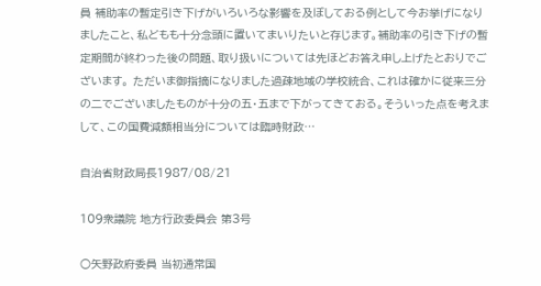員 補助率の暫定引き下げがいろいろな影響を及ぼしておる例として今お挙げになりましたこと、私どもも十分念頭に置いてまいりたいと存じます。補助率の引き下げの暫定期間が終わった後の問題、取り扱いについては先ほどお答え申し上げたとおりでございます。 ただいま御指摘になりました過疎地域の学校統合、これは確かに従来三分の二でございましたものが十分の五・五まで下がってきておる。そういった点を考えまして、この国費減額相当分については臨時財政…

自治省財政局長1987/08/21

109衆議院 地方行政委員会 第3号

○矢野政府委員 当初通常国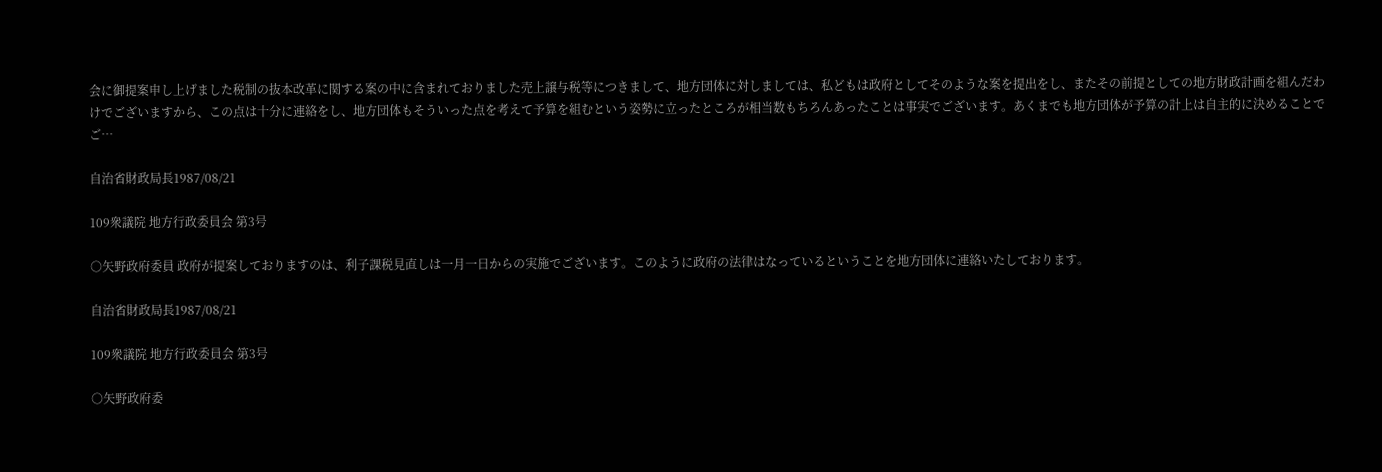会に御提案申し上げました税制の抜本改革に関する案の中に含まれておりました売上譲与税等につきまして、地方団体に対しましては、私どもは政府としてそのような案を提出をし、またその前提としての地方財政計画を組んだわけでございますから、この点は十分に連絡をし、地方団体もそういった点を考えて予算を組むという姿勢に立ったところが相当数もちろんあったことは事実でございます。あくまでも地方団体が予算の計上は自主的に決めることでご…

自治省財政局長1987/08/21

109衆議院 地方行政委員会 第3号

○矢野政府委員 政府が提案しておりますのは、利子課税見直しは一月一日からの実施でございます。このように政府の法律はなっているということを地方団体に連絡いたしております。

自治省財政局長1987/08/21

109衆議院 地方行政委員会 第3号

○矢野政府委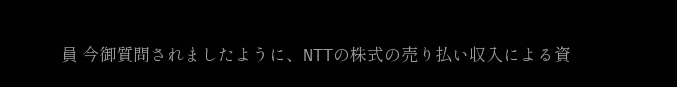員 今御質問されましたように、NTTの株式の売り払い収入による資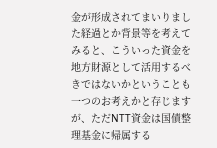金が形成されてまいりました経過とか背景等を考えてみると、こういった資金を地方財源として活用するべきではないかということも一つのお考えかと存じますが、ただNTT資金は国債整理基金に帰属する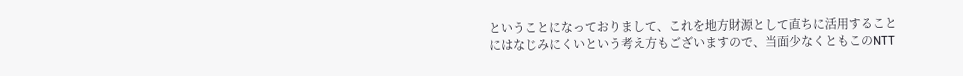ということになっておりまして、これを地方財源として直ちに活用することにはなじみにくいという考え方もございますので、当面少なくともこのNTT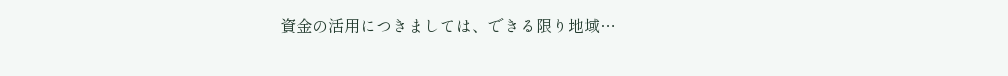資金の活用につきましては、できる限り地域…